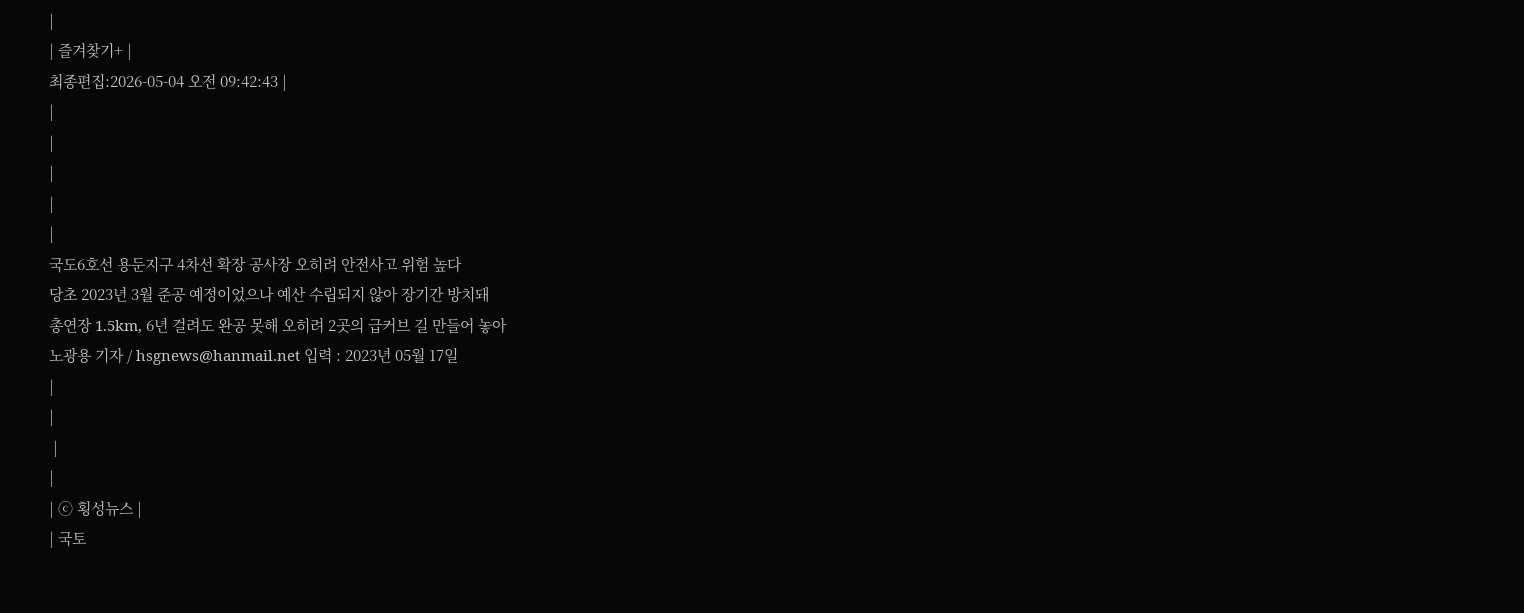|
| 즐겨찾기+ |
최종편집:2026-05-04 오전 09:42:43 |
|
|
|
|
|
국도6호선 용둔지구 4차선 확장 공사장 오히려 안전사고 위험 높다
당초 2023년 3월 준공 예정이었으나 예산 수립되지 않아 장기간 방치돼
총연장 1.5km, 6년 걸려도 완공 못해 오히려 2곳의 급커브 길 만들어 놓아
노광용 기자 / hsgnews@hanmail.net 입력 : 2023년 05월 17일
|
|
 |
|
| ⓒ 횡성뉴스 |
| 국토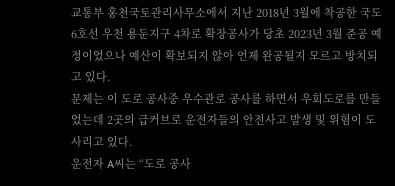교통부 홍천국토관리사무소에서 지난 2018년 3월에 착공한 국도6호선 우천 용둔지구 4차로 확장공사가 당초 2023년 3월 준공 예정이었으나 예산이 확보되지 않아 언제 완공될지 모르고 방치되고 있다.
문제는 이 도로 공사중 우수관로 공사를 하면서 우회도로를 만들었는데 2곳의 급커브로 운전자들의 안전사고 발생 및 위험이 도사리고 있다.
운전자 A씨는 “도로 공사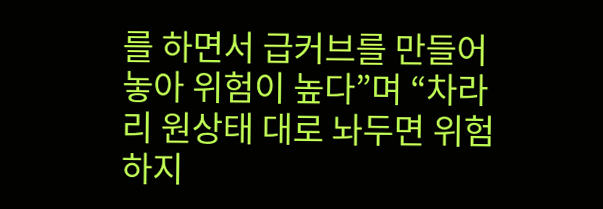를 하면서 급커브를 만들어놓아 위험이 높다”며 “차라리 원상태 대로 놔두면 위험하지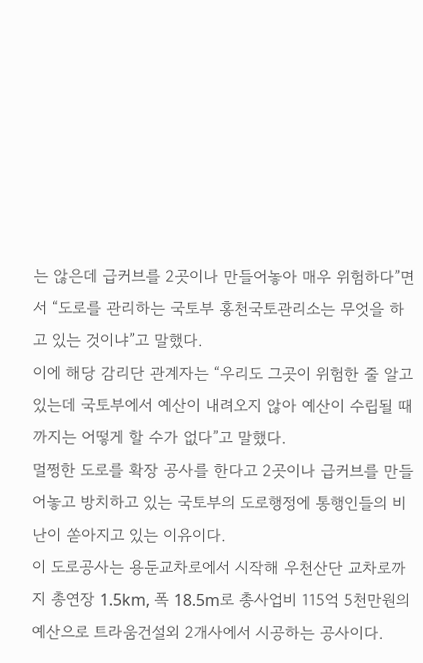는 않은데 급커브를 2곳이나 만들어놓아 매우 위험하다”면서 “도로를 관리하는 국토부 홍천국토관리소는 무엇을 하고 있는 것이냐”고 말했다.
이에 해당 감리단 관계자는 “우리도 그곳이 위험한 줄 알고 있는데 국토부에서 예산이 내려오지 않아 예산이 수립될 때까지는 어떻게 할 수가 없다”고 말했다.
멀쩡한 도로를 확장 공사를 한다고 2곳이나 급커브를 만들어놓고 방치하고 있는 국토부의 도로행정에 통행인들의 비난이 쏟아지고 있는 이유이다.
이 도로공사는 용둔교차로에서 시작해 우천산단 교차로까지 총연장 1.5km, 폭 18.5m로 총사업비 115억 5천만원의 예산으로 트라움건설외 2개사에서 시공하는 공사이다.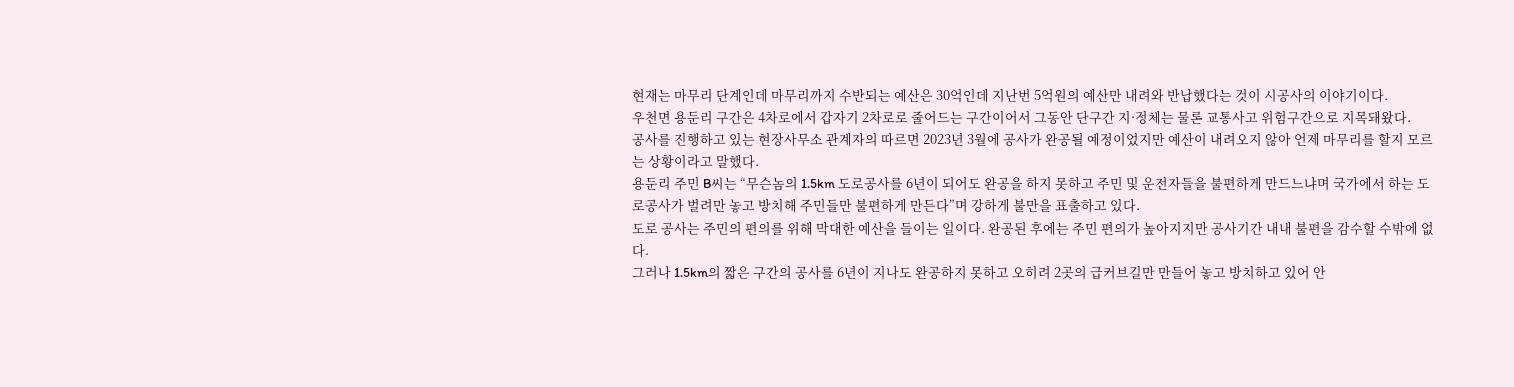현재는 마무리 단계인데 마무리까지 수반되는 예산은 30억인데 지난번 5억원의 예산만 내려와 반납했다는 것이 시공사의 이야기이다.
우천면 용둔리 구간은 4차로에서 갑자기 2차로로 줄어드는 구간이어서 그동안 단구간 지·정체는 물론 교통사고 위험구간으로 지목돼왔다.
공사를 진행하고 있는 현장사무소 관계자의 따르면 2023년 3월에 공사가 완공될 예정이었지만 예산이 내려오지 않아 언제 마무리를 할지 모르는 상황이라고 말했다.
용둔리 주민 B씨는 “무슨놈의 1.5km 도로공사를 6년이 되어도 완공을 하지 못하고 주민 및 운전자들을 불편하게 만드느냐며 국가에서 하는 도로공사가 벌려만 놓고 방치해 주민들만 불편하게 만든다”며 강하게 불만을 표출하고 있다.
도로 공사는 주민의 편의를 위해 막대한 예산을 들이는 일이다. 완공된 후에는 주민 편의가 높아지지만 공사기간 내내 불편을 감수할 수밖에 없다.
그러나 1.5km의 짧은 구간의 공사를 6년이 지나도 완공하지 못하고 오히려 2곳의 급커브길만 만들어 놓고 방치하고 있어 안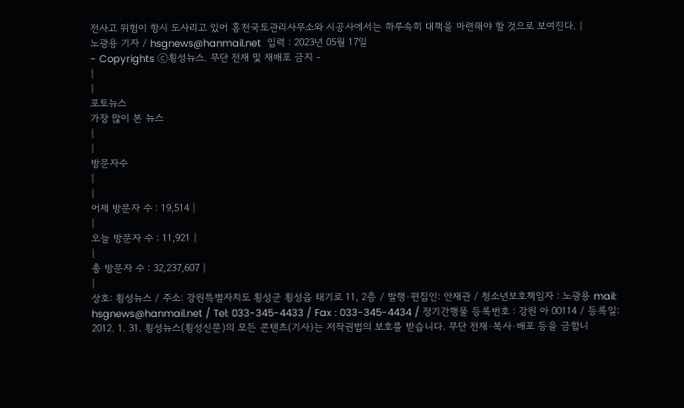전사고 위험이 항시 도사리고 있어 홍천국토관리사무소와 시공사에서는 하루속히 대책을 마련해야 할 것으로 보여진다. |
노광용 기자 / hsgnews@hanmail.net  입력 : 2023년 05월 17일
- Copyrights ⓒ횡성뉴스. 무단 전재 및 재배포 금지 -
|
|
포토뉴스
가장 많이 본 뉴스
|
|
방문자수
|
|
어제 방문자 수 : 19,514 |
|
오늘 방문자 수 : 11,921 |
|
총 방문자 수 : 32,237,607 |
|
상호: 횡성뉴스 / 주소: 강원특별자치도 횡성군 횡성읍 태기로 11, 2층 / 발행·편집인: 안재관 / 청소년보호책임자 : 노광용 mail: hsgnews@hanmail.net / Tel: 033-345-4433 / Fax : 033-345-4434 / 정기간행물 등록번호 : 강원 아 00114 / 등록일: 2012. 1. 31. 횡성뉴스(횡성신문)의 모든 콘텐츠(기사)는 저작권법의 보호를 받습니다. 무단 전재·복사·배포 등을 금합니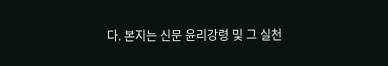다. 본지는 신문 윤리강령 및 그 실천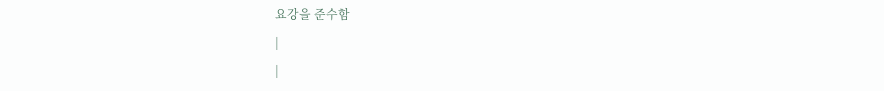요강을 준수함
|
|